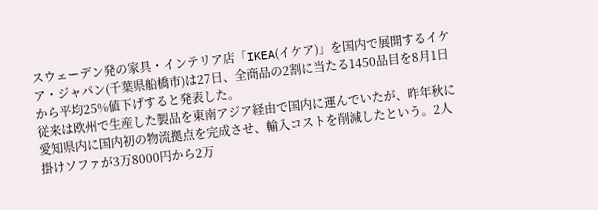スウェーデン発の家具・インテリア店「IKEA(イケア)」を国内で展開するイケア・ジャパン(千葉県船橋市)は27日、全商品の2割に当たる1450品目を8月1日から平均25%値下げすると発表した。
従来は欧州で生産した製品を東南アジア経由で国内に運んでいたが、昨年秋に愛知県内に国内初の物流拠点を完成させ、輸入コストを削減したという。2人掛けソファが3万8000円から2万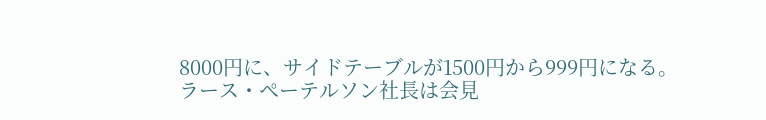8000円に、サイドテーブルが1500円から999円になる。
ラース・ぺーテルソン社長は会見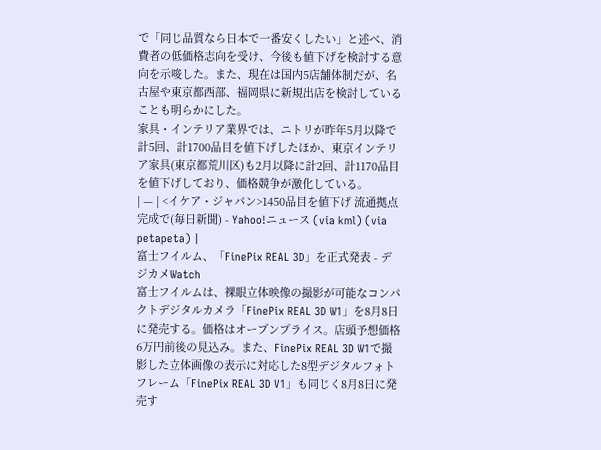で「同じ品質なら日本で一番安くしたい」と述べ、消費者の低価格志向を受け、今後も値下げを検討する意向を示唆した。また、現在は国内5店舗体制だが、名古屋や東京都西部、福岡県に新規出店を検討していることも明らかにした。
家具・インテリア業界では、ニトリが昨年5月以降で計5回、計1700品目を値下げしたほか、東京インテリア家具(東京都荒川区)も2月以降に計2回、計1170品目を値下げしており、価格競争が激化している。
| — | <イケア・ジャパン>1450品目を値下げ 流通拠点完成で(毎日新聞) - Yahoo!ニュース (via kml) (via petapeta) |
富士フイルム、「FinePix REAL 3D」を正式発表 - デジカメWatch
富士フイルムは、裸眼立体映像の撮影が可能なコンパクトデジタルカメラ「FinePix REAL 3D W1」を8月8日に発売する。価格はオープンプライス。店頭予想価格6万円前後の見込み。また、FinePix REAL 3D W1で撮影した立体画像の表示に対応した8型デジタルフォトフレーム「FinePix REAL 3D V1」も同じく8月8日に発売す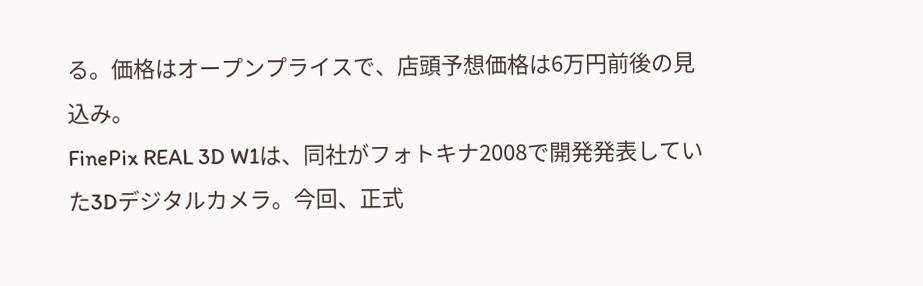る。価格はオープンプライスで、店頭予想価格は6万円前後の見込み。
FinePix REAL 3D W1は、同社がフォトキナ2008で開発発表していた3Dデジタルカメラ。今回、正式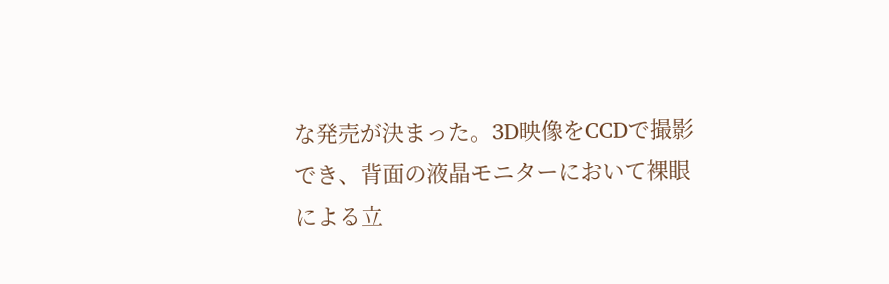な発売が決まった。3D映像をCCDで撮影でき、背面の液晶モニターにおいて裸眼による立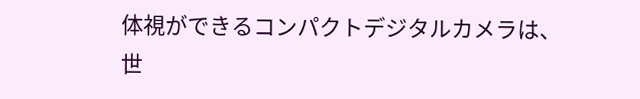体視ができるコンパクトデジタルカメラは、世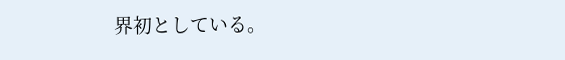界初としている。